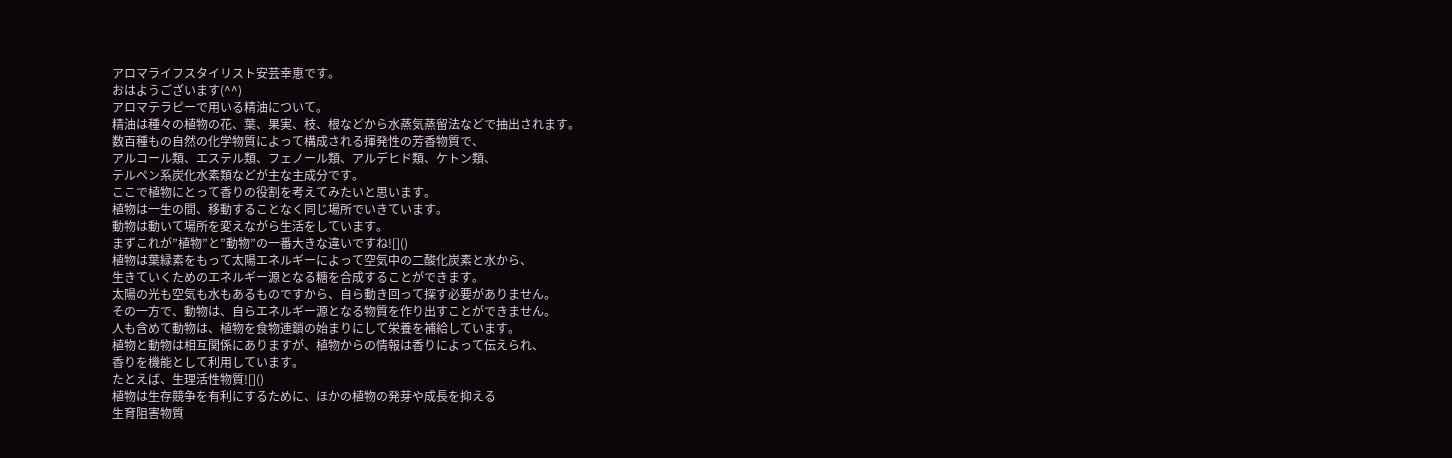アロマライフスタイリスト安芸幸恵です。
おはようございます(^^)
アロマテラピーで用いる精油について。
精油は種々の植物の花、葉、果実、枝、根などから水蒸気蒸留法などで抽出されます。
数百種もの自然の化学物質によって構成される揮発性の芳香物質で、
アルコール類、エステル類、フェノール類、アルデヒド類、ケトン類、
テルペン系炭化水素類などが主な主成分です。
ここで植物にとって香りの役割を考えてみたいと思います。
植物は一生の間、移動することなく同じ場所でいきています。
動物は動いて場所を変えながら生活をしています。
まずこれが”植物”と”動物”の一番大きな違いですね![]()
植物は葉緑素をもって太陽エネルギーによって空気中の二酸化炭素と水から、
生きていくためのエネルギー源となる糖を合成することができます。
太陽の光も空気も水もあるものですから、自ら動き回って探す必要がありません。
その一方で、動物は、自らエネルギー源となる物質を作り出すことができません。
人も含めて動物は、植物を食物連鎖の始まりにして栄養を補給しています。
植物と動物は相互関係にありますが、植物からの情報は香りによって伝えられ、
香りを機能として利用しています。
たとえば、生理活性物質![]()
植物は生存競争を有利にするために、ほかの植物の発芽や成長を抑える
生育阻害物質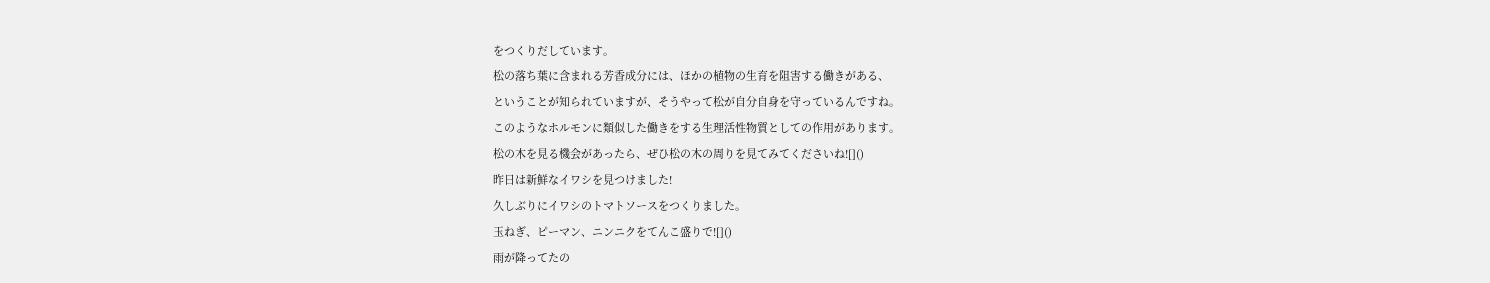をつくりだしています。
松の落ち葉に含まれる芳香成分には、ほかの植物の生育を阻害する働きがある、
ということが知られていますが、そうやって松が自分自身を守っているんですね。
このようなホルモンに類似した働きをする生理活性物質としての作用があります。
松の木を見る機会があったら、ぜひ松の木の周りを見てみてくださいね![]()
昨日は新鮮なイワシを見つけました!
久しぶりにイワシのトマトソースをつくりました。
玉ねぎ、ピーマン、ニンニクをてんこ盛りで![]()
雨が降ってたの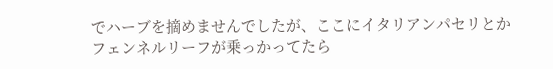でハーブを摘めませんでしたが、ここにイタリアンパセリとか
フェンネルリーフが乗っかってたら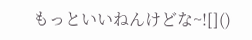もっといいねんけどな~![]()